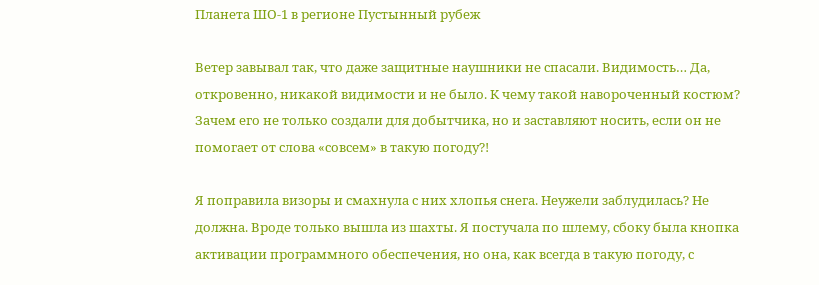Планета ШО-1 в регионе Пустынный рубеж

Ветер завывал так, что даже защитные наушники не спасали. Видимость… Да, откровенно, никакой видимости и не было. К чему такой навороченный костюм? Зачем его не только создали для добытчика, но и заставляют носить, если он не помогает от слова «совсем» в такую погоду?!

Я поправила визоры и смахнула с них хлопья снега. Неужели заблудилась? Не должна. Вроде только вышла из шахты. Я постучала по шлему, сбоку была кнопка активации программного обеспечения, но она, как всегда в такую погоду, с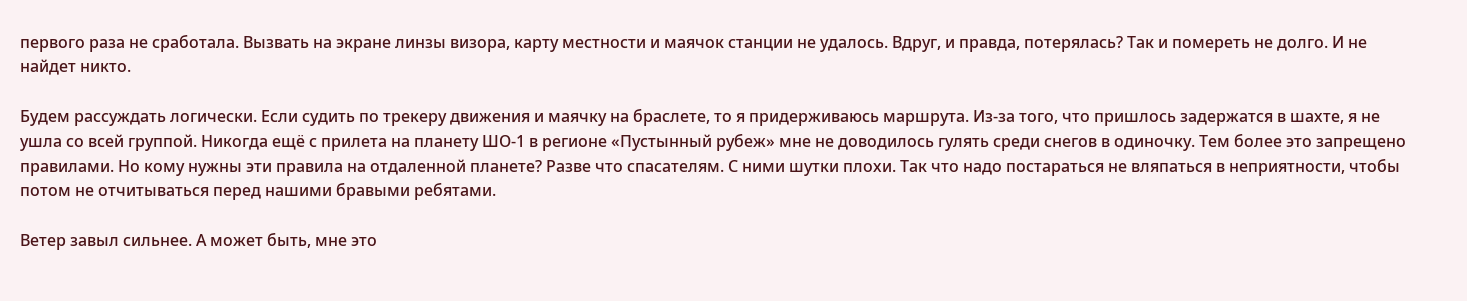первого раза не сработала. Вызвать на экране линзы визора, карту местности и маячок станции не удалось. Вдруг, и правда, потерялась? Так и помереть не долго. И не найдет никто.

Будем рассуждать логически. Если судить по трекеру движения и маячку на браслете, то я придерживаюсь маршрута. Из-за того, что пришлось задержатся в шахте, я не ушла со всей группой. Никогда ещё с прилета на планету ШО-1 в регионе «Пустынный рубеж» мне не доводилось гулять среди снегов в одиночку. Тем более это запрещено правилами. Но кому нужны эти правила на отдаленной планете? Разве что спасателям. С ними шутки плохи. Так что надо постараться не вляпаться в неприятности, чтобы потом не отчитываться перед нашими бравыми ребятами.

Ветер завыл сильнее. А может быть, мне это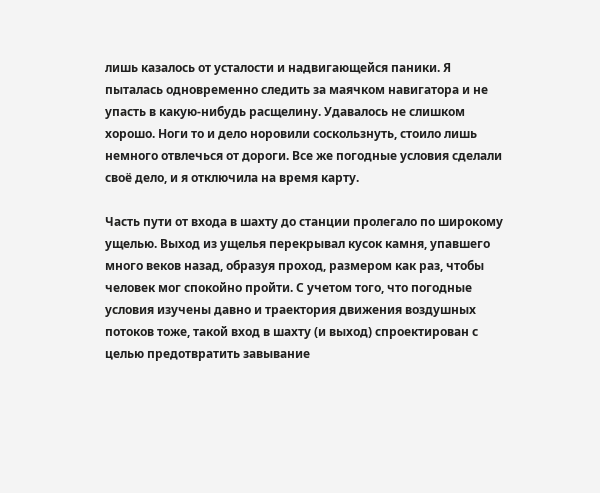лишь казалось от усталости и надвигающейся паники. Я пыталась одновременно следить за маячком навигатора и не упасть в какую-нибудь расщелину. Удавалось не слишком хорошо. Ноги то и дело норовили соскользнуть, стоило лишь немного отвлечься от дороги. Все же погодные условия сделали своё дело, и я отключила на время карту.

Часть пути от входа в шахту до станции пролегало по широкому ущелью. Выход из ущелья перекрывал кусок камня, упавшего много веков назад, образуя проход, размером как раз, чтобы человек мог спокойно пройти. С учетом того, что погодные условия изучены давно и траектория движения воздушных потоков тоже, такой вход в шахту (и выход) спроектирован с целью предотвратить завывание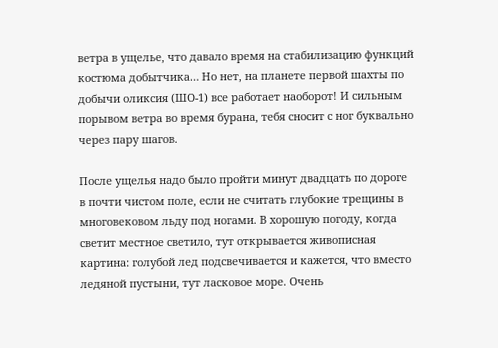ветра в ущелье, что давало время на стабилизацию функций костюма добытчика… Но нет, на планете первой шахты по добычи оликсия (ШО-1) все работает наоборот! И сильным порывом ветра во время бурана, тебя сносит с ног буквально через пару шагов.

После ущелья надо было пройти минут двадцать по дороге в почти чистом поле, если не считать глубокие трещины в многовековом льду под ногами. В хорошую погоду, когда светит местное светило, тут открывается живописная картина: голубой лед подсвечивается и кажется, что вместо ледяной пустыни, тут ласковое море. Очень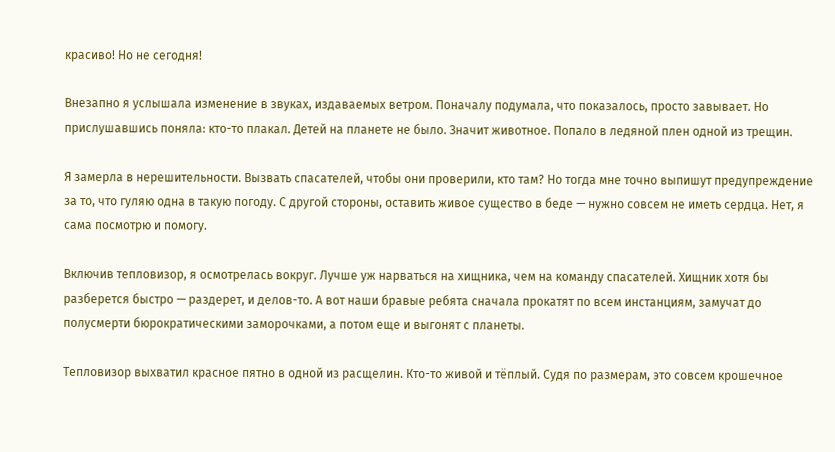красиво! Но не сегодня!

Внезапно я услышала изменение в звуках, издаваемых ветром. Поначалу подумала, что показалось, просто завывает. Но прислушавшись поняла: кто-то плакал. Детей на планете не было. Значит животное. Попало в ледяной плен одной из трещин.

Я замерла в нерешительности. Вызвать спасателей, чтобы они проверили, кто там? Но тогда мне точно выпишут предупреждение за то, что гуляю одна в такую погоду. С другой стороны, оставить живое существо в беде — нужно совсем не иметь сердца. Нет, я сама посмотрю и помогу.

Включив тепловизор, я осмотрелась вокруг. Лучше уж нарваться на хищника, чем на команду спасателей. Хищник хотя бы разберется быстро — раздерет, и делов-то. А вот наши бравые ребята сначала прокатят по всем инстанциям, замучат до полусмерти бюрократическими заморочками, а потом еще и выгонят с планеты.

Тепловизор выхватил красное пятно в одной из расщелин. Кто-то живой и тёплый. Судя по размерам, это совсем крошечное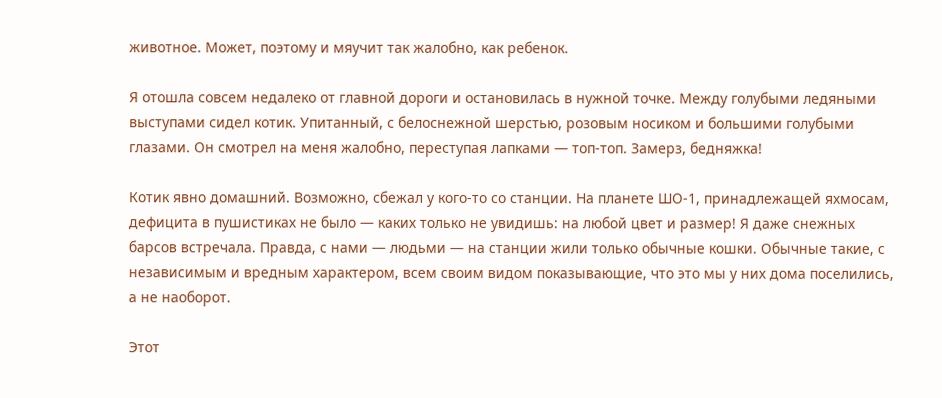животное. Может, поэтому и мяучит так жалобно, как ребенок.

Я отошла совсем недалеко от главной дороги и остановилась в нужной точке. Между голубыми ледяными выступами сидел котик. Упитанный, с белоснежной шерстью, розовым носиком и большими голубыми глазами. Он смотрел на меня жалобно, переступая лапками — топ-топ. Замерз, бедняжка!

Котик явно домашний. Возможно, сбежал у кого-то со станции. На планете ШО-1, принадлежащей яхмосам, дефицита в пушистиках не было — каких только не увидишь: на любой цвет и размер! Я даже снежных барсов встречала. Правда, с нами — людьми — на станции жили только обычные кошки. Обычные такие, с независимым и вредным характером, всем своим видом показывающие, что это мы у них дома поселились, а не наоборот.

Этот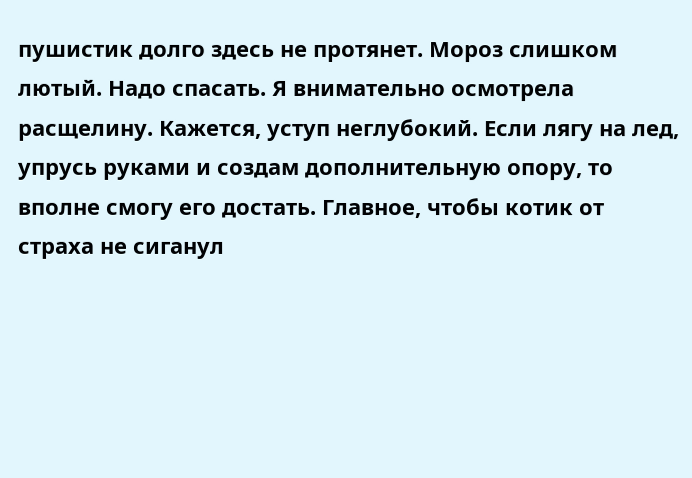пушистик долго здесь не протянет. Мороз слишком лютый. Надо спасать. Я внимательно осмотрела расщелину. Кажется, уступ неглубокий. Если лягу на лед, упрусь руками и создам дополнительную опору, то вполне смогу его достать. Главное, чтобы котик от страха не сиганул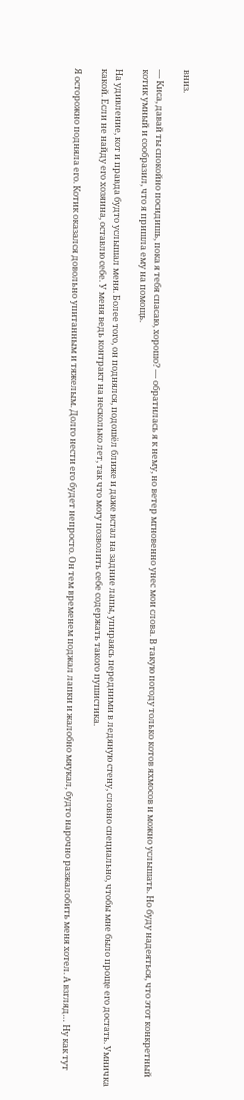вниз.

— Киса, давай ты спокойно посидишь, пока я тебя спасаю, хорошо? — обратилась я к нему, но ветер мгновенно унес мои слова. В такую погоду только котов яхмосов и можно услышать. Но буду надеяться, что этот конкретный котик умный и сообразил, что я пришла ему на помощь.

На удивление, кот и правда будто услышал меня. Более того, он поднялся, подошёл ближе и даже встал на задние лапы, упираясь передними в ледяную стену, словно специально, чтобы мне было проще его достать. Умничка какой. Если не найду его хозяина, оставлю себе. У меня ведь контракт на несколько лет, так что могу позволить себе содержать такого пушистика.

Я осторожно подняла его. Котик оказался довольно упитанным и тяжелым. Долго нести его будет непросто. Он тем временем поджал лапки и жалобно мяукал, будто нарочно разжалобить меня хотел. А взгляд… Ну как тут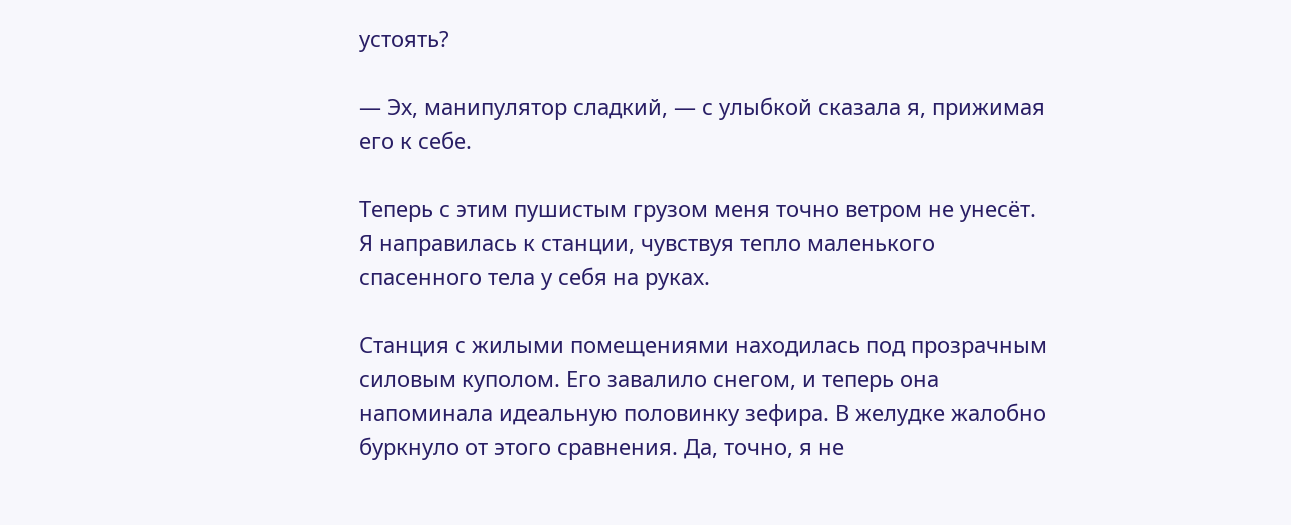устоять?

— Эх, манипулятор сладкий, — с улыбкой сказала я, прижимая его к себе.

Теперь с этим пушистым грузом меня точно ветром не унесёт. Я направилась к станции, чувствуя тепло маленького спасенного тела у себя на руках.

Станция с жилыми помещениями находилась под прозрачным силовым куполом. Его завалило снегом, и теперь она напоминала идеальную половинку зефира. В желудке жалобно буркнуло от этого сравнения. Да, точно, я не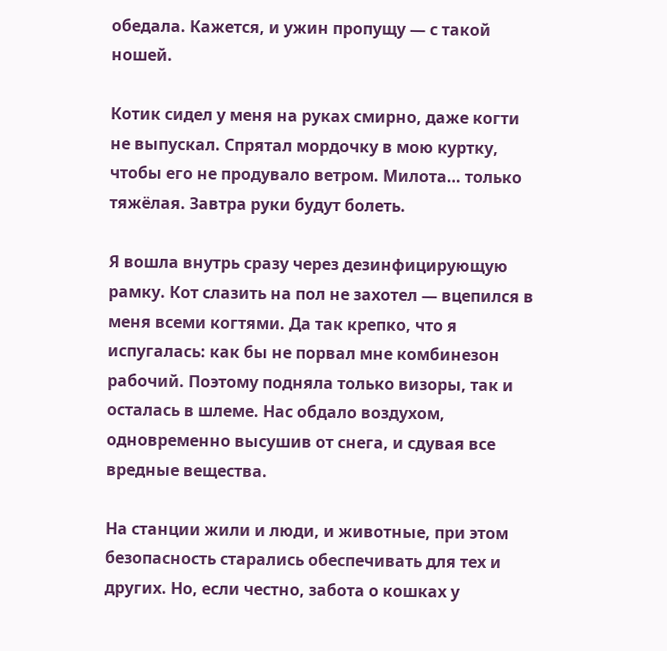обедала. Кажется, и ужин пропущу — с такой ношей.

Котик сидел у меня на руках смирно, даже когти не выпускал. Спрятал мордочку в мою куртку, чтобы его не продувало ветром. Милота… только тяжёлая. Завтра руки будут болеть.

Я вошла внутрь сразу через дезинфицирующую рамку. Кот слазить на пол не захотел — вцепился в меня всеми когтями. Да так крепко, что я испугалась: как бы не порвал мне комбинезон рабочий. Поэтому подняла только визоры, так и осталась в шлеме. Нас обдало воздухом, одновременно высушив от снега, и сдувая все вредные вещества.

На станции жили и люди, и животные, при этом безопасность старались обеспечивать для тех и других. Но, если честно, забота о кошках у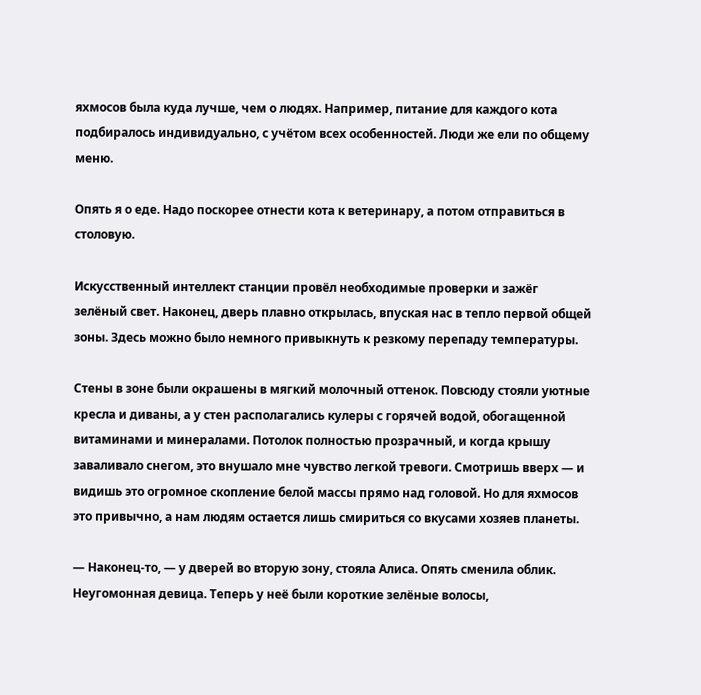яхмосов была куда лучше, чем о людях. Например, питание для каждого кота подбиралось индивидуально, с учётом всех особенностей. Люди же ели по общему меню.

Опять я о еде. Надо поскорее отнести кота к ветеринару, а потом отправиться в столовую.

Искусственный интеллект станции провёл необходимые проверки и зажёг зелёный свет. Наконец, дверь плавно открылась, впуская нас в тепло первой общей зоны. Здесь можно было немного привыкнуть к резкому перепаду температуры.

Стены в зоне были окрашены в мягкий молочный оттенок. Повсюду стояли уютные кресла и диваны, а у стен располагались кулеры с горячей водой, обогащенной витаминами и минералами. Потолок полностью прозрачный, и когда крышу заваливало снегом, это внушало мне чувство легкой тревоги. Смотришь вверх — и видишь это огромное скопление белой массы прямо над головой. Но для яхмосов это привычно, а нам людям остается лишь смириться со вкусами хозяев планеты.

— Наконец-то, — у дверей во вторую зону, стояла Алиса. Опять сменила облик. Неугомонная девица. Теперь у неё были короткие зелёные волосы,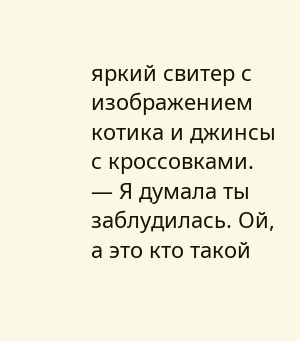яркий свитер с изображением котика и джинсы с кроссовками. — Я думала ты заблудилась. Ой, а это кто такой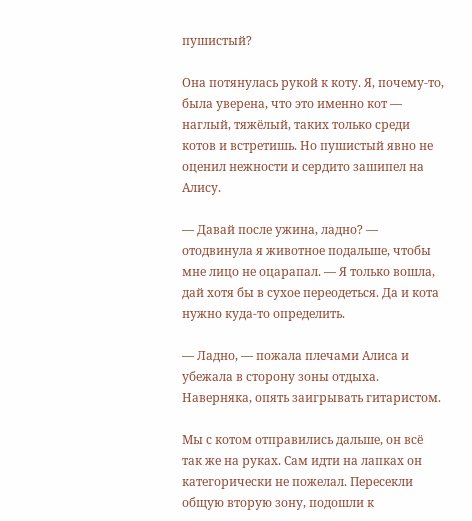пушистый?

Она потянулась рукой к коту. Я, почему-то, была уверена, что это именно кот — наглый, тяжёлый, таких только среди котов и встретишь. Но пушистый явно не оценил нежности и сердито зашипел на Алису.

— Давай после ужина, ладно? — отодвинула я животное подальше, чтобы мне лицо не оцарапал. — Я только вошла, дай хотя бы в сухое переодеться. Да и кота нужно куда-то определить.

— Ладно, — пожала плечами Алиса и убежала в сторону зоны отдыха. Наверняка, опять заигрывать гитаристом.

Мы с котом отправились дальше, он всё так же на руках. Сам идти на лапках он категорически не пожелал. Пересекли общую вторую зону, подошли к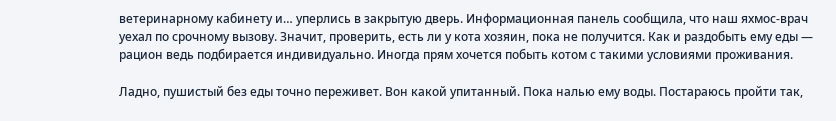ветеринарному кабинету и… уперлись в закрытую дверь. Информационная панель сообщила, что наш яхмос-врач уехал по срочному вызову. Значит, проверить, есть ли у кота хозяин, пока не получится. Как и раздобыть ему еды — рацион ведь подбирается индивидуально. Иногда прям хочется побыть котом с такими условиями проживания.

Ладно, пушистый без еды точно переживет. Вон какой упитанный. Пока налью ему воды. Постараюсь пройти так,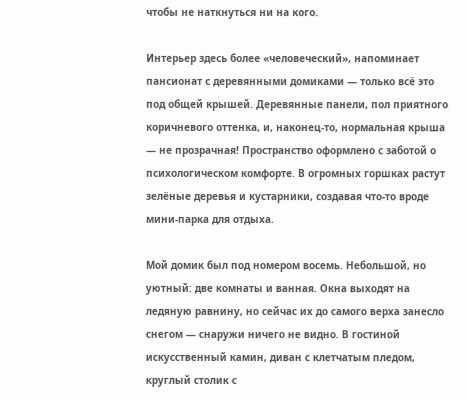чтобы не наткнуться ни на кого.

Интерьер здесь более «человеческий», напоминает пансионат с деревянными домиками — только всё это под общей крышей. Деревянные панели, пол приятного коричневого оттенка, и, наконец-то, нормальная крыша — не прозрачная! Пространство оформлено с заботой о психологическом комфорте. В огромных горшках растут зелёные деревья и кустарники, создавая что-то вроде мини-парка для отдыха.

Мой домик был под номером восемь. Небольшой, но уютный: две комнаты и ванная. Окна выходят на ледяную равнину, но сейчас их до самого верха занесло снегом — снаружи ничего не видно. В гостиной искусственный камин, диван с клетчатым пледом, круглый столик с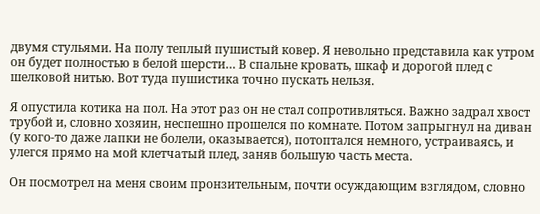двумя стульями. На полу теплый пушистый ковер. Я невольно представила как утром он будет полностью в белой шерсти… В спальне кровать, шкаф и дорогой плед с шелковой нитью. Вот туда пушистика точно пускать нельзя.

Я опустила котика на пол. На этот раз он не стал сопротивляться. Важно задрал хвост трубой и, словно хозяин, неспешно прошелся по комнате. Потом запрыгнул на диван (у кого-то даже лапки не болели, оказывается), потоптался немного, устраиваясь, и улегся прямо на мой клетчатый плед, заняв большую часть места.

Он посмотрел на меня своим пронзительным, почти осуждающим взглядом, словно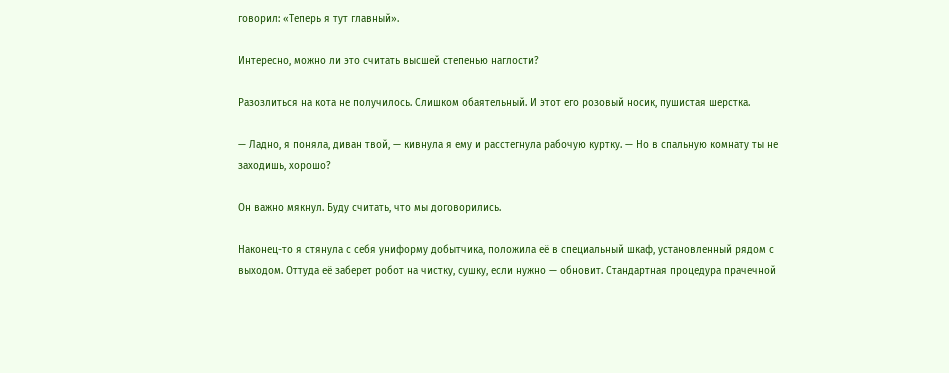говорил: «Теперь я тут главный».

Интересно, можно ли это считать высшей степенью наглости?

Разозлиться на кота не получилось. Слишком обаятельный. И этот его розовый носик, пушистая шерстка.

— Ладно, я поняла, диван твой, — кивнула я ему и расстегнула рабочую куртку. — Но в спальную комнату ты не заходишь, хорошо?

Он важно мякнул. Буду считать, что мы договорились.

Наконец-то я стянула с себя униформу добытчика, положила её в специальный шкаф, установленный рядом с выходом. Оттуда её заберет робот на чистку, сушку, если нужно — обновит. Стандартная процедура прачечной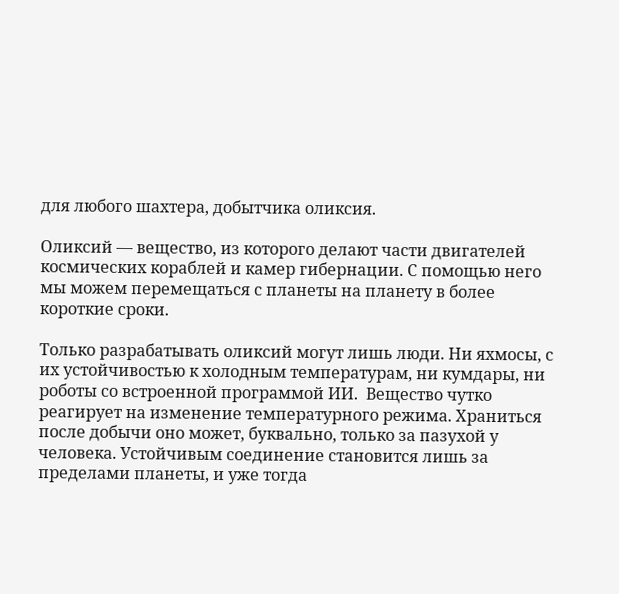для любого шахтера, добытчика оликсия.

Оликсий — вещество, из которого делают части двигателей космических кораблей и камер гибернации. С помощью него мы можем перемещаться с планеты на планету в более короткие сроки.

Только разрабатывать оликсий могут лишь люди. Ни яхмосы, с их устойчивостью к холодным температурам, ни кумдары, ни роботы со встроенной программой ИИ.  Вещество чутко реагирует на изменение температурного режима. Храниться после добычи оно может, буквально, только за пазухой у человека. Устойчивым соединение становится лишь за пределами планеты, и уже тогда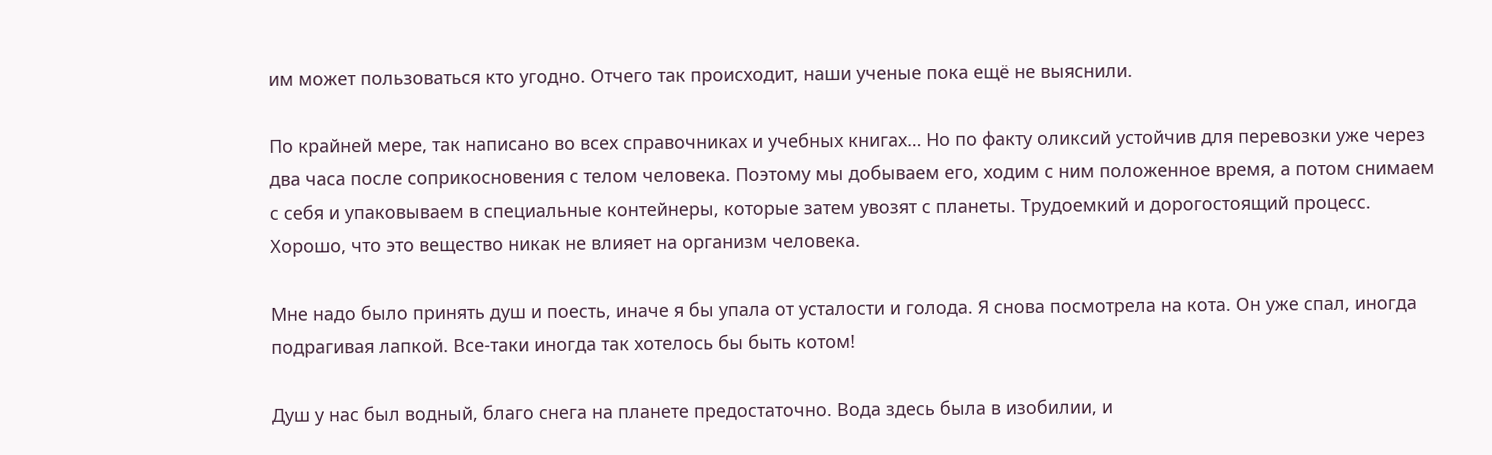им может пользоваться кто угодно. Отчего так происходит, наши ученые пока ещё не выяснили.

По крайней мере, так написано во всех справочниках и учебных книгах… Но по факту оликсий устойчив для перевозки уже через два часа после соприкосновения с телом человека. Поэтому мы добываем его, ходим с ним положенное время, а потом снимаем с себя и упаковываем в специальные контейнеры, которые затем увозят с планеты. Трудоемкий и дорогостоящий процесс. Хорошо, что это вещество никак не влияет на организм человека.

Мне надо было принять душ и поесть, иначе я бы упала от усталости и голода. Я снова посмотрела на кота. Он уже спал, иногда подрагивая лапкой. Все-таки иногда так хотелось бы быть котом!

Душ у нас был водный, благо снега на планете предостаточно. Вода здесь была в изобилии, и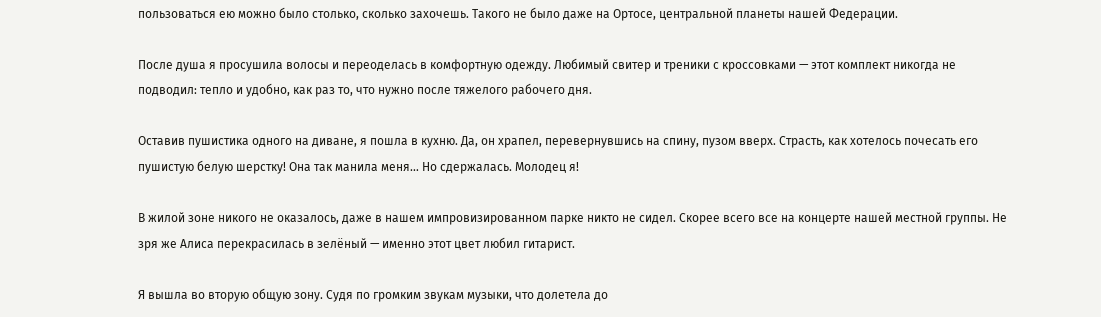пользоваться ею можно было столько, сколько захочешь. Такого не было даже на Ортосе, центральной планеты нашей Федерации.

После душа я просушила волосы и переоделась в комфортную одежду. Любимый свитер и треники с кроссовками — этот комплект никогда не подводил: тепло и удобно, как раз то, что нужно после тяжелого рабочего дня.

Оставив пушистика одного на диване, я пошла в кухню. Да, он храпел, перевернувшись на спину, пузом вверх. Страсть, как хотелось почесать его пушистую белую шерстку! Она так манила меня… Но сдержалась. Молодец я!

В жилой зоне никого не оказалось, даже в нашем импровизированном парке никто не сидел. Скорее всего все на концерте нашей местной группы. Не зря же Алиса перекрасилась в зелёный — именно этот цвет любил гитарист.

Я вышла во вторую общую зону. Судя по громким звукам музыки, что долетела до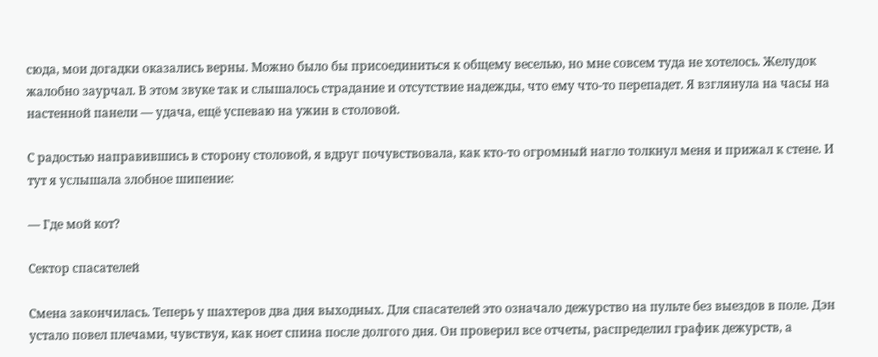сюда, мои догадки оказались верны. Можно было бы присоединиться к общему веселью, но мне совсем туда не хотелось. Желудок жалобно заурчал. В этом звуке так и слышалось страдание и отсутствие надежды, что ему что-то перепадет. Я взглянула на часы на настенной панели — удача, ещё успеваю на ужин в столовой.

С радостью направившись в сторону столовой, я вдруг почувствовала, как кто-то огромный нагло толкнул меня и прижал к стене. И тут я услышала злобное шипение:

— Где мой кот?

Сектор спасателей

Смена закончилась. Теперь у шахтеров два дня выходных. Для спасателей это означало дежурство на пульте без выездов в поле. Дэн устало повел плечами, чувствуя, как ноет спина после долгого дня. Он проверил все отчеты, распределил график дежурств, а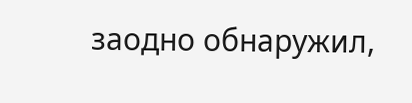заодно обнаружил,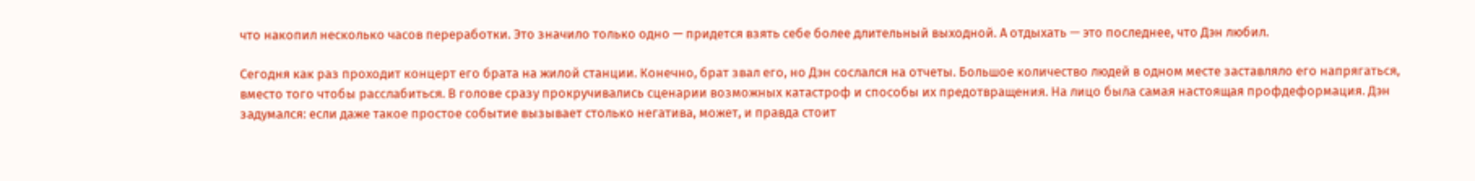что накопил несколько часов переработки. Это значило только одно — придется взять себе более длительный выходной. А отдыхать — это последнее, что Дэн любил.

Сегодня как раз проходит концерт его брата на жилой станции. Конечно, брат звал его, но Дэн сослался на отчеты. Большое количество людей в одном месте заставляло его напрягаться, вместо того чтобы расслабиться. В голове сразу прокручивались сценарии возможных катастроф и способы их предотвращения. На лицо была самая настоящая профдеформация. Дэн задумался: если даже такое простое событие вызывает столько негатива, может, и правда стоит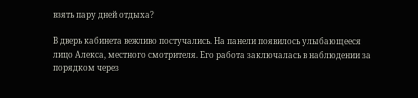взять пару дней отдыха?

В дверь кабинета вежливо постучались. На панели появилось улыбающееся лицо Алекса, местного смотрителя. Его работа заключалась в наблюдении за порядком через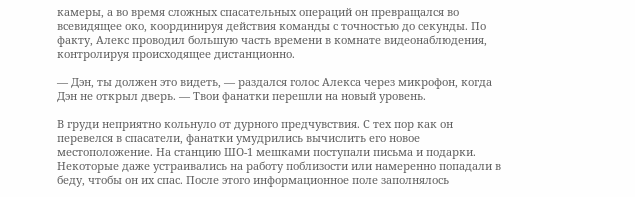камеры, а во время сложных спасательных операций он превращался во всевидящее око, координируя действия команды с точностью до секунды. По факту, Алекс проводил большую часть времени в комнате видеонаблюдения, контролируя происходящее дистанционно.

— Дэн, ты должен это видеть, — раздался голос Алекса через микрофон, когда Дэн не открыл дверь. — Твои фанатки перешли на новый уровень.

В груди неприятно кольнуло от дурного предчувствия. С тех пор как он перевелся в спасатели, фанатки умудрились вычислить его новое местоположение. На станцию ШО-1 мешками поступали письма и подарки. Некоторые даже устраивались на работу поблизости или намеренно попадали в беду, чтобы он их спас. После этого информационное поле заполнялось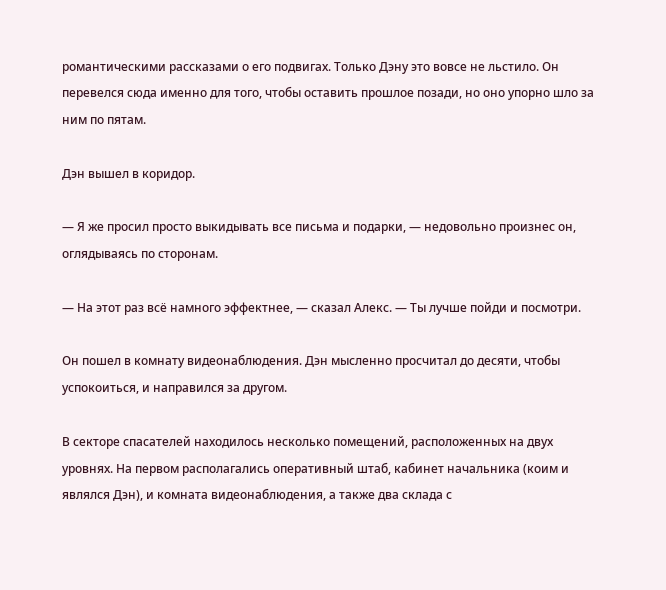романтическими рассказами о его подвигах. Только Дэну это вовсе не льстило. Он перевелся сюда именно для того, чтобы оставить прошлое позади, но оно упорно шло за ним по пятам.

Дэн вышел в коридор.

— Я же просил просто выкидывать все письма и подарки, — недовольно произнес он, оглядываясь по сторонам.

— На этот раз всё намного эффектнее, — сказал Алекс. — Ты лучше пойди и посмотри.

Он пошел в комнату видеонаблюдения. Дэн мысленно просчитал до десяти, чтобы успокоиться, и направился за другом.

В секторе спасателей находилось несколько помещений, расположенных на двух уровнях. На первом располагались оперативный штаб, кабинет начальника (коим и являлся Дэн), и комната видеонаблюдения, а также два склада с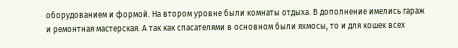оборудованием и формой. На втором уровне были комнаты отдыха. В дополнение имелись гараж и ремонтная мастерская. А так как спасателями в основном были яхмосы, то и для кошек всех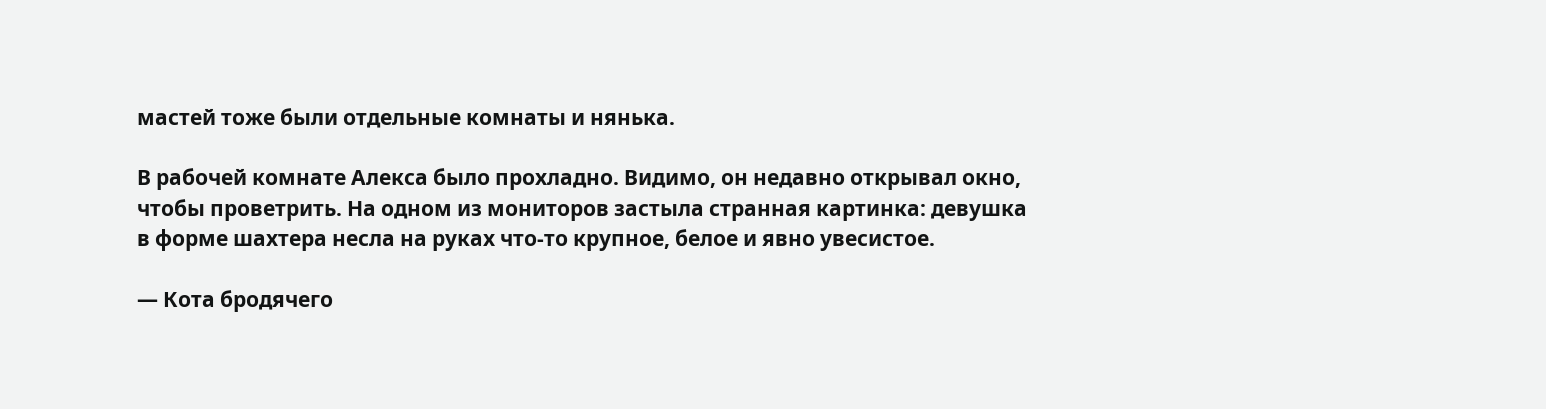мастей тоже были отдельные комнаты и нянька.

В рабочей комнате Алекса было прохладно. Видимо, он недавно открывал окно, чтобы проветрить. На одном из мониторов застыла странная картинка: девушка в форме шахтера несла на руках что-то крупное, белое и явно увесистое.

— Кота бродячего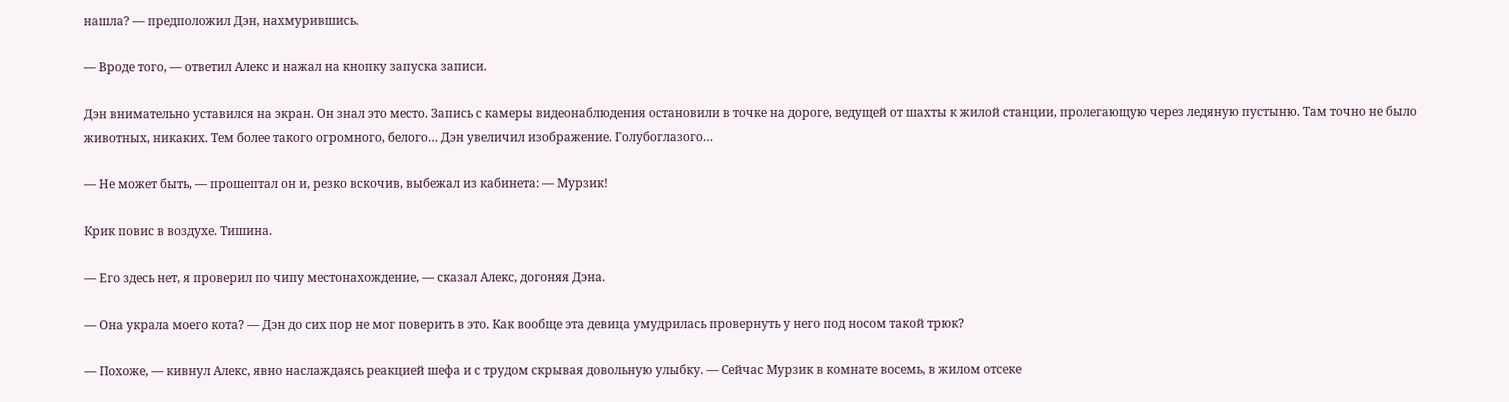нашла? — предположил Дэн, нахмурившись.

— Вроде того, — ответил Алекс и нажал на кнопку запуска записи.

Дэн внимательно уставился на экран. Он знал это место. Запись с камеры видеонаблюдения остановили в точке на дороге, ведущей от шахты к жилой станции, пролегающую через ледяную пустыню. Там точно не было животных, никаких. Тем более такого огромного, белого… Дэн увеличил изображение. Голубоглазого…

— Не может быть, — прошептал он и, резко вскочив, выбежал из кабинета: — Мурзик!

Крик повис в воздухе. Тишина.

— Его здесь нет, я проверил по чипу местонахождение, — сказал Алекс, догоняя Дэна.

— Она украла моего кота? — Дэн до сих пор не мог поверить в это. Как вообще эта девица умудрилась провернуть у него под носом такой трюк?

— Похоже, — кивнул Алекс, явно наслаждаясь реакцией шефа и с трудом скрывая довольную улыбку. — Сейчас Мурзик в комнате восемь, в жилом отсеке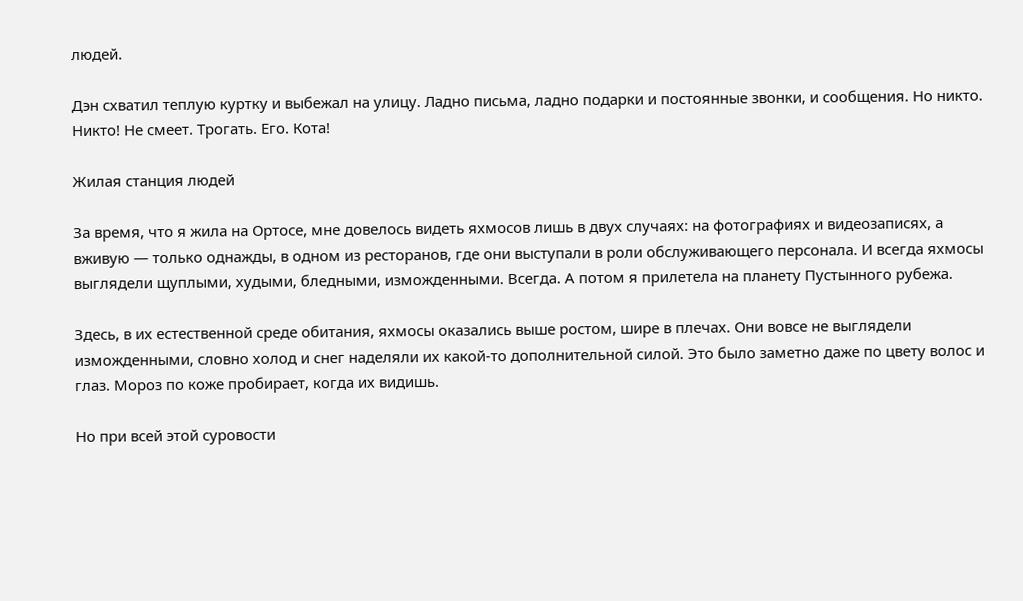людей.

Дэн схватил теплую куртку и выбежал на улицу. Ладно письма, ладно подарки и постоянные звонки, и сообщения. Но никто. Никто! Не смеет. Трогать. Его. Кота!

Жилая станция людей

За время, что я жила на Ортосе, мне довелось видеть яхмосов лишь в двух случаях: на фотографиях и видеозаписях, а вживую — только однажды, в одном из ресторанов, где они выступали в роли обслуживающего персонала. И всегда яхмосы выглядели щуплыми, худыми, бледными, изможденными. Всегда. А потом я прилетела на планету Пустынного рубежа.

Здесь, в их естественной среде обитания, яхмосы оказались выше ростом, шире в плечах. Они вовсе не выглядели изможденными, словно холод и снег наделяли их какой-то дополнительной силой. Это было заметно даже по цвету волос и глаз. Мороз по коже пробирает, когда их видишь.

Но при всей этой суровости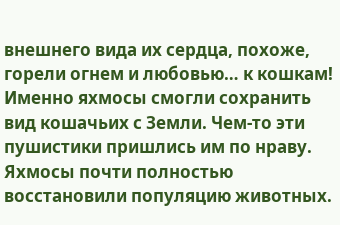внешнего вида их сердца, похоже, горели огнем и любовью… к кошкам! Именно яхмосы смогли сохранить вид кошачьих с Земли. Чем-то эти пушистики пришлись им по нраву. Яхмосы почти полностью восстановили популяцию животных.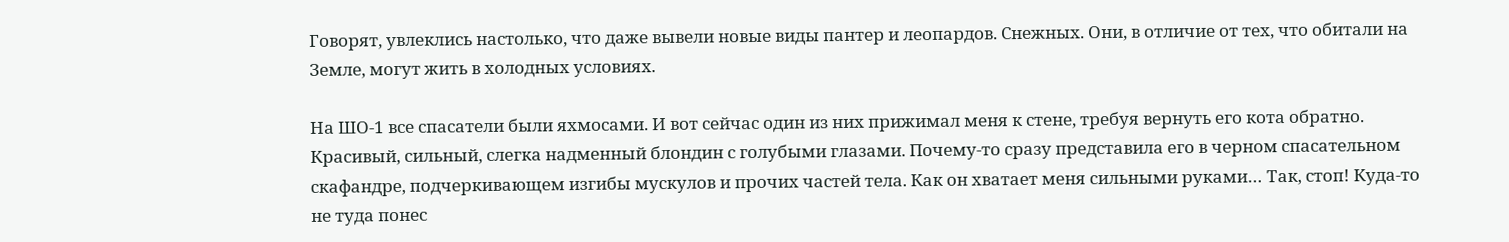Говорят, увлеклись настолько, что даже вывели новые виды пантер и леопардов. Снежных. Они, в отличие от тех, что обитали на Земле, могут жить в холодных условиях.

На ШО-1 все спасатели были яхмосами. И вот сейчас один из них прижимал меня к стене, требуя вернуть его кота обратно. Красивый, сильный, слегка надменный блондин с голубыми глазами. Почему-то сразу представила его в черном спасательном скафандре, подчеркивающем изгибы мускулов и прочих частей тела. Как он хватает меня сильными руками… Так, стоп! Куда-то не туда понес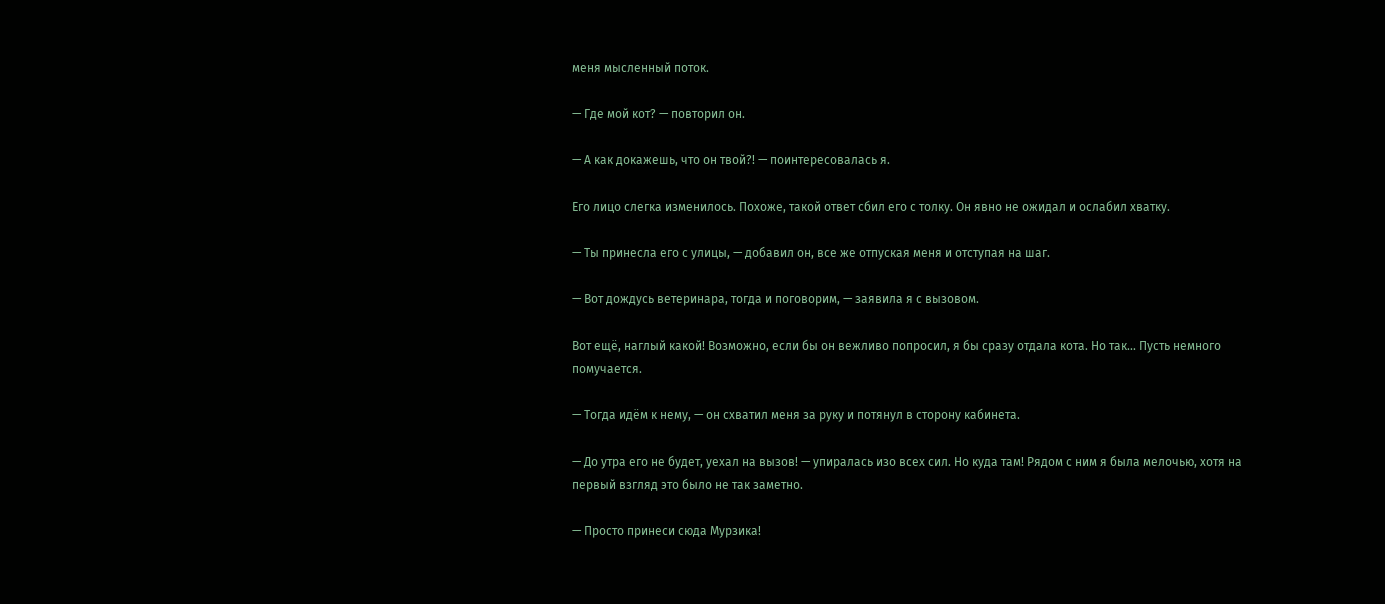меня мысленный поток.

— Где мой кот? — повторил он.

— А как докажешь, что он твой?! — поинтересовалась я.

Его лицо слегка изменилось. Похоже, такой ответ сбил его с толку. Он явно не ожидал и ослабил хватку.

— Ты принесла его с улицы, — добавил он, все же отпуская меня и отступая на шаг.

— Вот дождусь ветеринара, тогда и поговорим, — заявила я с вызовом.

Вот ещё, наглый какой! Возможно, если бы он вежливо попросил, я бы сразу отдала кота. Но так... Пусть немного помучается.

— Тогда идём к нему, — он схватил меня за руку и потянул в сторону кабинета.

— До утра его не будет, уехал на вызов! — упиралась изо всех сил. Но куда там! Рядом с ним я была мелочью, хотя на первый взгляд это было не так заметно.

— Просто принеси сюда Мурзика!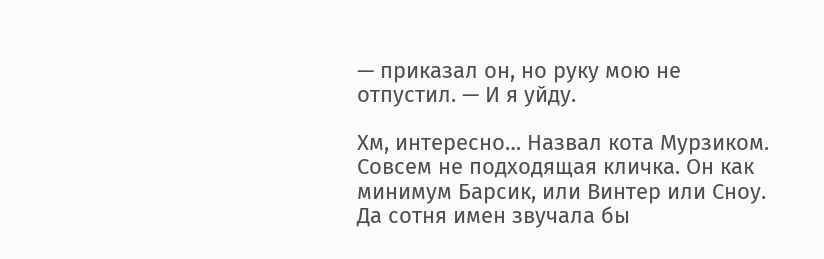— приказал он, но руку мою не отпустил. — И я уйду.

Хм, интересно… Назвал кота Мурзиком. Совсем не подходящая кличка. Он как минимум Барсик, или Винтер или Сноу. Да сотня имен звучала бы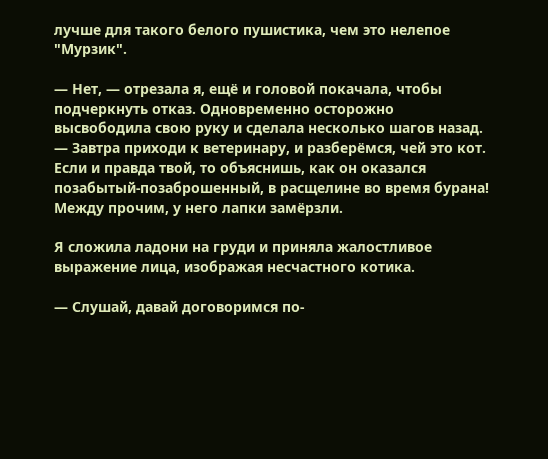лучше для такого белого пушистика, чем это нелепое "Мурзик".

— Нет, — отрезала я, ещё и головой покачала, чтобы подчеркнуть отказ. Одновременно осторожно высвободила свою руку и сделала несколько шагов назад. — Завтра приходи к ветеринару, и разберёмся, чей это кот. Если и правда твой, то объяснишь, как он оказался позабытый-позаброшенный, в расщелине во время бурана! Между прочим, у него лапки замёрзли.

Я сложила ладони на груди и приняла жалостливое выражение лица, изображая несчастного котика.

— Слушай, давай договоримся по-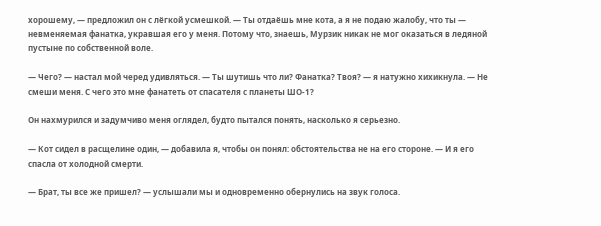хорошему, — предложил он с лёгкой усмешкой. — Ты отдаёшь мне кота, а я не подаю жалобу, что ты —  невменяемая фанатка, укравшая его у меня. Потому что, знаешь, Мурзик никак не мог оказаться в ледяной пустыне по собственной воле.

— Чего? — настал мой черед удивляться. — Ты шутишь что ли? Фанатка? Твоя? — я натужно хихикнула. — Не смеши меня. С чего это мне фанатеть от спасателя с планеты ШО-1?

Он нахмурился и задумчиво меня оглядел, будто пытался понять, насколько я серьезно.

— Кот сидел в расщелине один, — добавила я, чтобы он понял: обстоятельства не на его стороне. — И я его спасла от холодной смерти.

— Брат, ты все же пришел? — услышали мы и одновременно обернулись на звук голоса.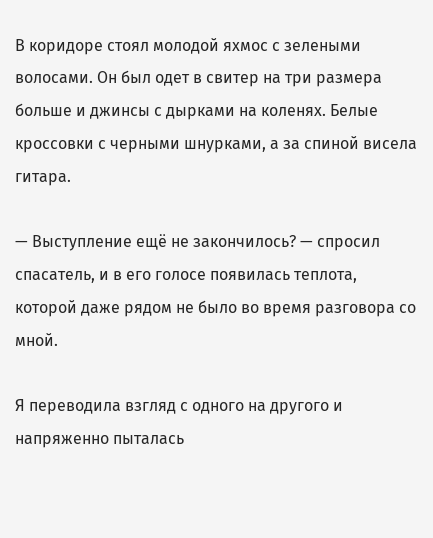В коридоре стоял молодой яхмос с зелеными волосами. Он был одет в свитер на три размера больше и джинсы с дырками на коленях. Белые кроссовки с черными шнурками, а за спиной висела гитара.

— Выступление ещё не закончилось? — спросил спасатель, и в его голосе появилась теплота, которой даже рядом не было во время разговора со мной.

Я переводила взгляд с одного на другого и напряженно пыталась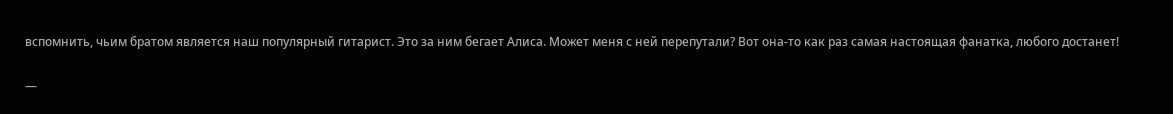вспомнить, чьим братом является наш популярный гитарист. Это за ним бегает Алиса. Может меня с ней перепутали? Вот она-то как раз самая настоящая фанатка, любого достанет!

—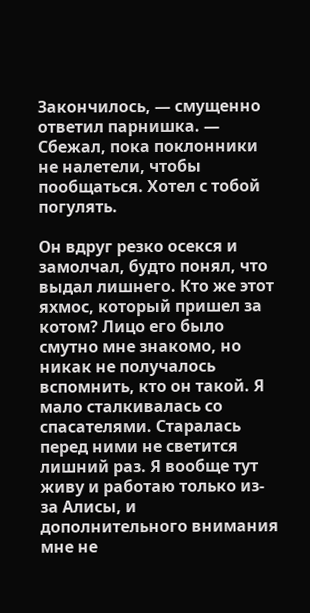Закончилось, — смущенно ответил парнишка. — Сбежал, пока поклонники не налетели, чтобы пообщаться. Хотел с тобой погулять.

Он вдруг резко осекся и замолчал, будто понял, что выдал лишнего. Кто же этот яхмос, который пришел за котом? Лицо его было смутно мне знакомо, но никак не получалось вспомнить, кто он такой. Я мало сталкивалась со спасателями. Старалась перед ними не светится лишний раз. Я вообще тут живу и работаю только из-за Алисы, и дополнительного внимания мне не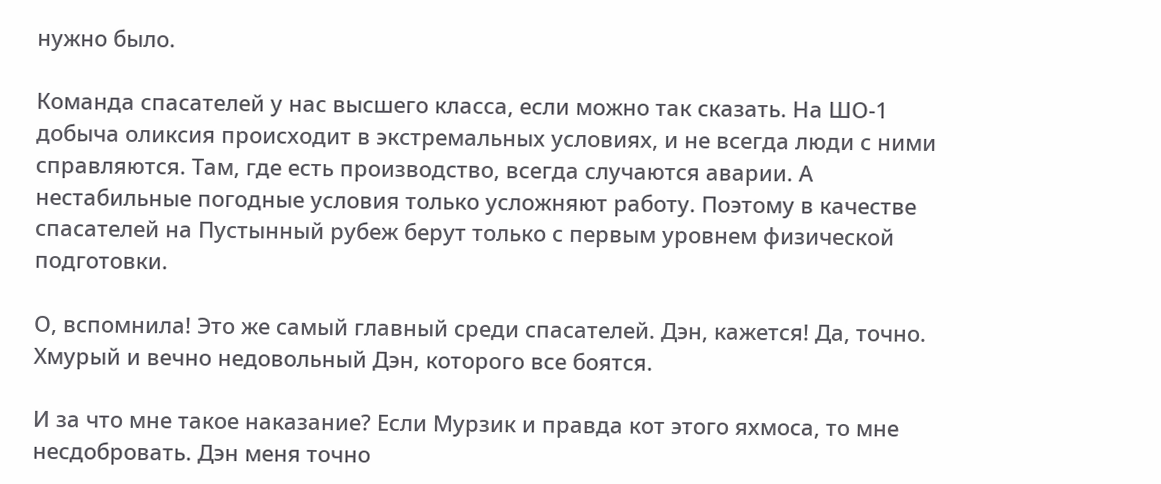нужно было.

Команда спасателей у нас высшего класса, если можно так сказать. На ШО-1 добыча оликсия происходит в экстремальных условиях, и не всегда люди с ними справляются. Там, где есть производство, всегда случаются аварии. А нестабильные погодные условия только усложняют работу. Поэтому в качестве спасателей на Пустынный рубеж берут только с первым уровнем физической подготовки.

О, вспомнила! Это же самый главный среди спасателей. Дэн, кажется! Да, точно. Хмурый и вечно недовольный Дэн, которого все боятся.

И за что мне такое наказание? Если Мурзик и правда кот этого яхмоса, то мне несдобровать. Дэн меня точно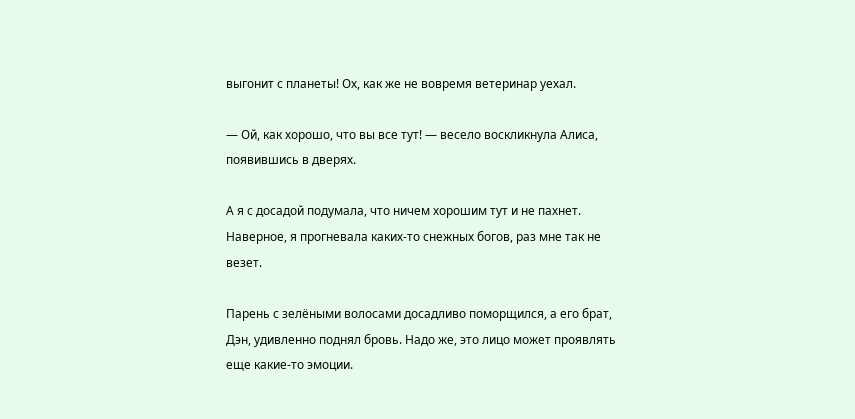выгонит с планеты! Ох, как же не вовремя ветеринар уехал.

— Ой, как хорошо, что вы все тут! — весело воскликнула Алиса, появившись в дверях.

А я с досадой подумала, что ничем хорошим тут и не пахнет. Наверное, я прогневала каких-то снежных богов, раз мне так не везет.

Парень с зелёными волосами досадливо поморщился, а его брат, Дэн, удивленно поднял бровь. Надо же, это лицо может проявлять еще какие-то эмоции.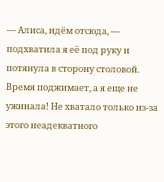— Алиса, идём отсюда, — подхватила я её под руку и потянула в сторону столовой. Время поджимает, а я еще не ужинала! Не хватало только из-за этого неадекватного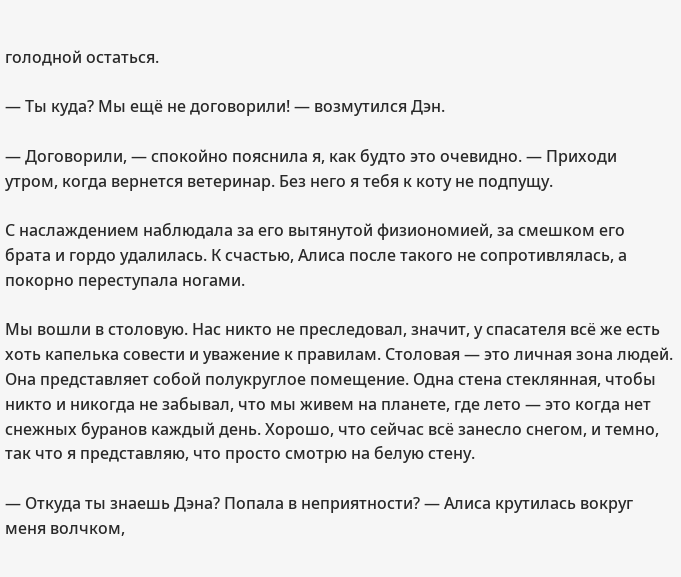голодной остаться.

— Ты куда? Мы ещё не договорили! — возмутился Дэн.

— Договорили, — спокойно пояснила я, как будто это очевидно. — Приходи утром, когда вернется ветеринар. Без него я тебя к коту не подпущу.

С наслаждением наблюдала за его вытянутой физиономией, за смешком его брата и гордо удалилась. К счастью, Алиса после такого не сопротивлялась, а покорно переступала ногами.

Мы вошли в столовую. Нас никто не преследовал, значит, у спасателя всё же есть хоть капелька совести и уважение к правилам. Столовая — это личная зона людей. Она представляет собой полукруглое помещение. Одна стена стеклянная, чтобы никто и никогда не забывал, что мы живем на планете, где лето — это когда нет снежных буранов каждый день. Хорошо, что сейчас всё занесло снегом, и темно, так что я представляю, что просто смотрю на белую стену.

— Откуда ты знаешь Дэна? Попала в неприятности? — Алиса крутилась вокруг меня волчком,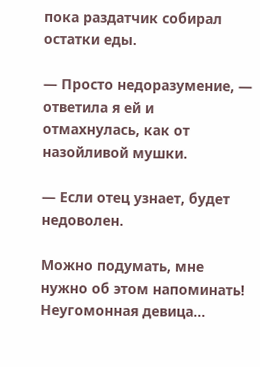пока раздатчик собирал остатки еды.

— Просто недоразумение, — ответила я ей и отмахнулась, как от назойливой мушки.

— Если отец узнает, будет недоволен.

Можно подумать, мне нужно об этом напоминать! Неугомонная девица…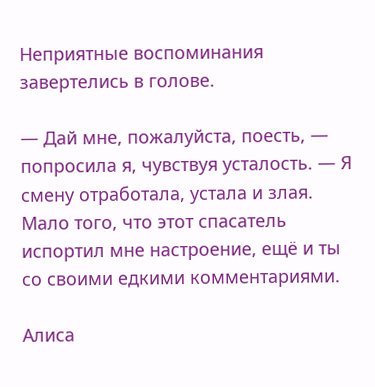Неприятные воспоминания завертелись в голове.

— Дай мне, пожалуйста, поесть, — попросила я, чувствуя усталость. — Я смену отработала, устала и злая. Мало того, что этот спасатель испортил мне настроение, ещё и ты со своими едкими комментариями.

Алиса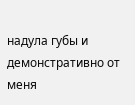надула губы и демонстративно от меня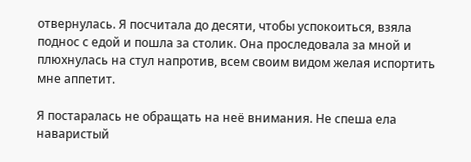отвернулась. Я посчитала до десяти, чтобы успокоиться, взяла поднос с едой и пошла за столик. Она проследовала за мной и плюхнулась на стул напротив, всем своим видом желая испортить мне аппетит.

Я постаралась не обращать на неё внимания. Не спеша ела наваристый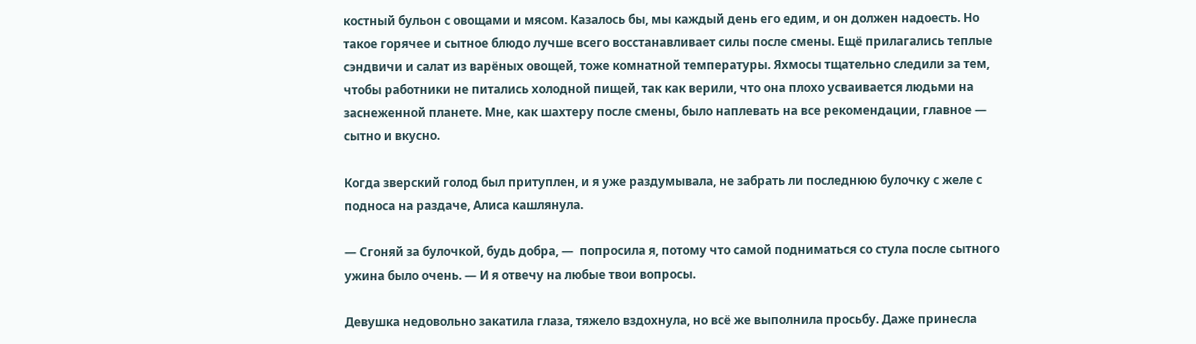костный бульон с овощами и мясом. Казалось бы, мы каждый день его едим, и он должен надоесть. Но такое горячее и сытное блюдо лучше всего восстанавливает силы после смены. Ещё прилагались теплые сэндвичи и салат из варёных овощей, тоже комнатной температуры. Яхмосы тщательно следили за тем, чтобы работники не питались холодной пищей, так как верили, что она плохо усваивается людьми на заснеженной планете. Мне, как шахтеру после смены, было наплевать на все рекомендации, главное — сытно и вкусно.

Когда зверский голод был притуплен, и я уже раздумывала, не забрать ли последнюю булочку с желе с подноса на раздаче, Алиса кашлянула.

— Сгоняй за булочкой, будь добра, —  попросила я, потому что самой подниматься со стула после сытного ужина было очень. — И я отвечу на любые твои вопросы.

Девушка недовольно закатила глаза, тяжело вздохнула, но всё же выполнила просьбу. Даже принесла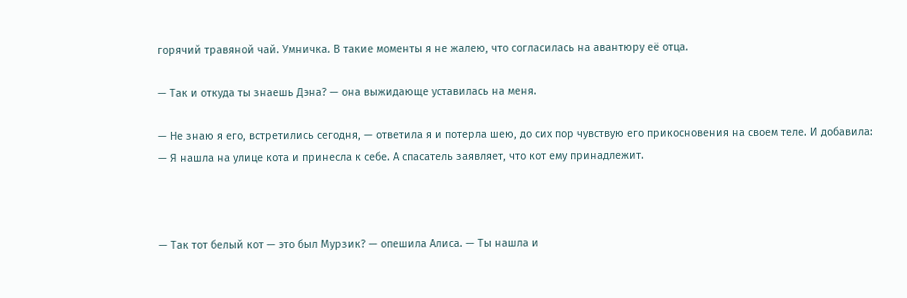горячий травяной чай. Умничка. В такие моменты я не жалею, что согласилась на авантюру её отца.

— Так и откуда ты знаешь Дэна? — она выжидающе уставилась на меня.

— Не знаю я его, встретились сегодня, — ответила я и потерла шею, до сих пор чувствую его прикосновения на своем теле. И добавила: — Я нашла на улице кота и принесла к себе. А спасатель заявляет, что кот ему принадлежит.



— Так тот белый кот — это был Мурзик? — опешила Алиса. — Ты нашла и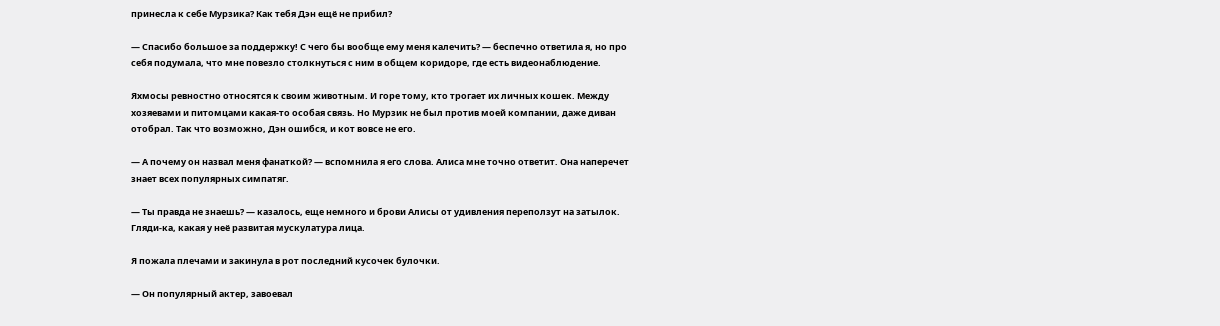принесла к себе Мурзика? Как тебя Дэн ещё не прибил?

— Спасибо большое за поддержку! С чего бы вообще ему меня калечить? — беспечно ответила я, но про себя подумала, что мне повезло столкнуться с ним в общем коридоре, где есть видеонаблюдение.

Яхмосы ревностно относятся к своим животным. И горе тому, кто трогает их личных кошек. Между хозяевами и питомцами какая-то особая связь. Но Мурзик не был против моей компании, даже диван отобрал. Так что возможно, Дэн ошибся, и кот вовсе не его.

— А почему он назвал меня фанаткой? — вспомнила я его слова. Алиса мне точно ответит. Она наперечет знает всех популярных симпатяг.

— Ты правда не знаешь? — казалось, еще немного и брови Алисы от удивления переползут на затылок. Гляди-ка, какая у неё развитая мускулатура лица.

Я пожала плечами и закинула в рот последний кусочек булочки.

— Он популярный актер, завоевал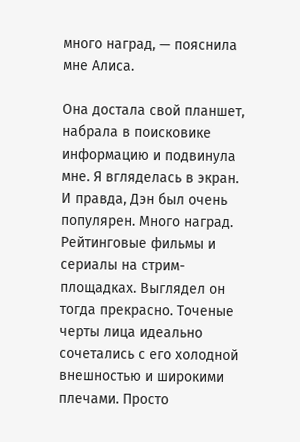много наград, — пояснила мне Алиса.

Она достала свой планшет, набрала в поисковике информацию и подвинула мне. Я вгляделась в экран. И правда, Дэн был очень популярен. Много наград. Рейтинговые фильмы и сериалы на стрим-площадках. Выглядел он тогда прекрасно. Точеные черты лица идеально сочетались с его холодной внешностью и широкими плечами. Просто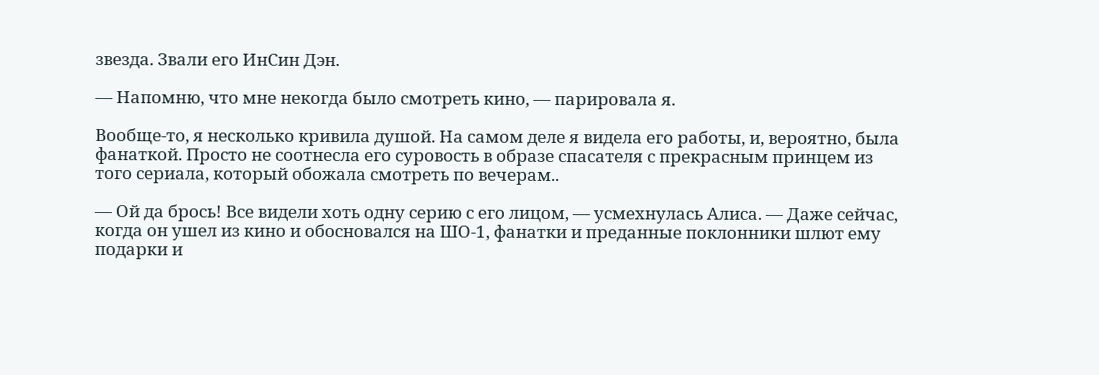звезда. Звали его ИнСин Дэн.

— Напомню, что мне некогда было смотреть кино, — парировала я.

Вообще-то, я несколько кривила душой. На самом деле я видела его работы, и, вероятно, была фанаткой. Просто не соотнесла его суровость в образе спасателя с прекрасным принцем из того сериала, который обожала смотреть по вечерам..

— Ой да брось! Все видели хоть одну серию с его лицом, — усмехнулась Алиса. — Даже сейчас, когда он ушел из кино и обосновался на ШО-1, фанатки и преданные поклонники шлют ему подарки и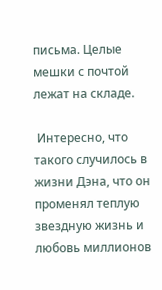письма. Целые мешки с почтой лежат на складе.

 Интересно, что такого случилось в жизни Дэна, что он променял теплую звездную жизнь и любовь миллионов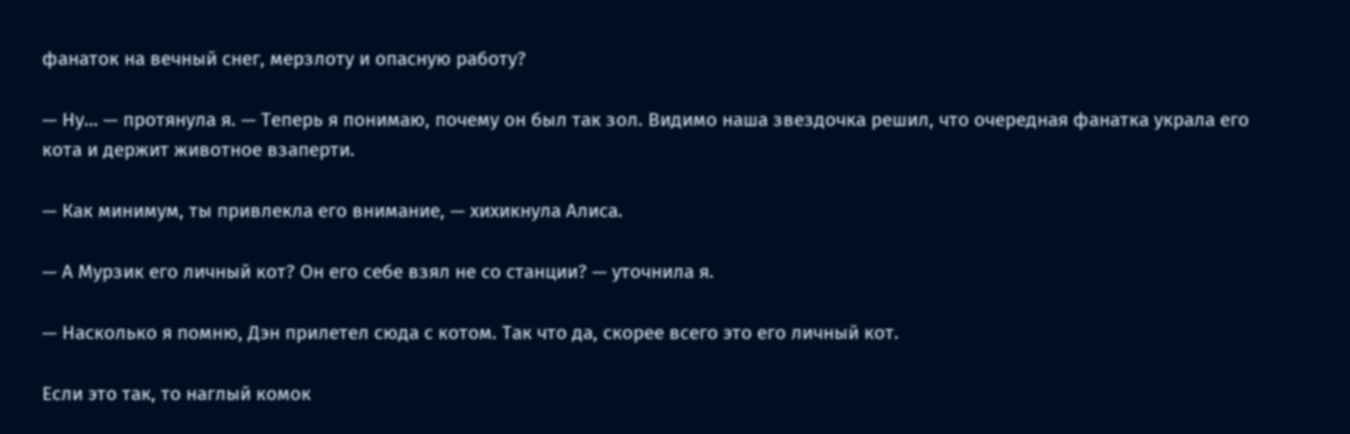фанаток на вечный снег, мерзлоту и опасную работу?

— Ну… — протянула я. — Теперь я понимаю, почему он был так зол. Видимо наша звездочка решил, что очередная фанатка украла его кота и держит животное взаперти.

— Как минимум, ты привлекла его внимание, — хихикнула Алиса.

— А Мурзик его личный кот? Он его себе взял не со станции? — уточнила я.

— Насколько я помню, Дэн прилетел сюда с котом. Так что да, скорее всего это его личный кот.

Если это так, то наглый комок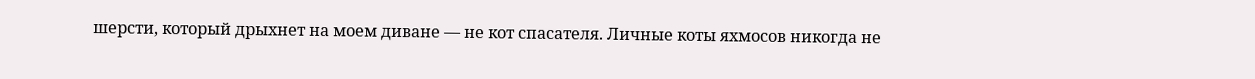шерсти, который дрыхнет на моем диване — не кот спасателя. Личные коты яхмосов никогда не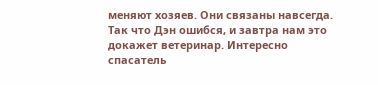меняют хозяев. Они связаны навсегда. Так что Дэн ошибся, и завтра нам это докажет ветеринар. Интересно спасатель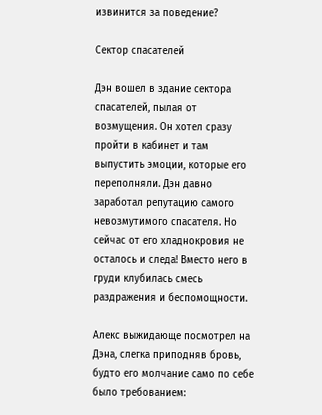извинится за поведение?

Сектор спасателей

Дэн вошел в здание сектора спасателей, пылая от возмущения. Он хотел сразу пройти в кабинет и там выпустить эмоции, которые его переполняли. Дэн давно заработал репутацию самого невозмутимого спасателя. Но сейчас от его хладнокровия не осталось и следа! Вместо него в груди клубилась смесь раздражения и беспомощности.

Алекс выжидающе посмотрел на Дэна, слегка приподняв бровь, будто его молчание само по себе было требованием: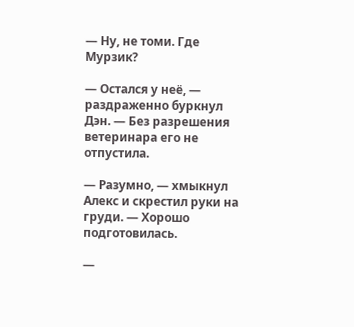— Ну, не томи. Где Мурзик?

— Остался у неё, — раздраженно буркнул Дэн. — Без разрешения ветеринара его не отпустила.

— Разумно, — хмыкнул Алекс и скрестил руки на груди. — Хорошо подготовилась.

—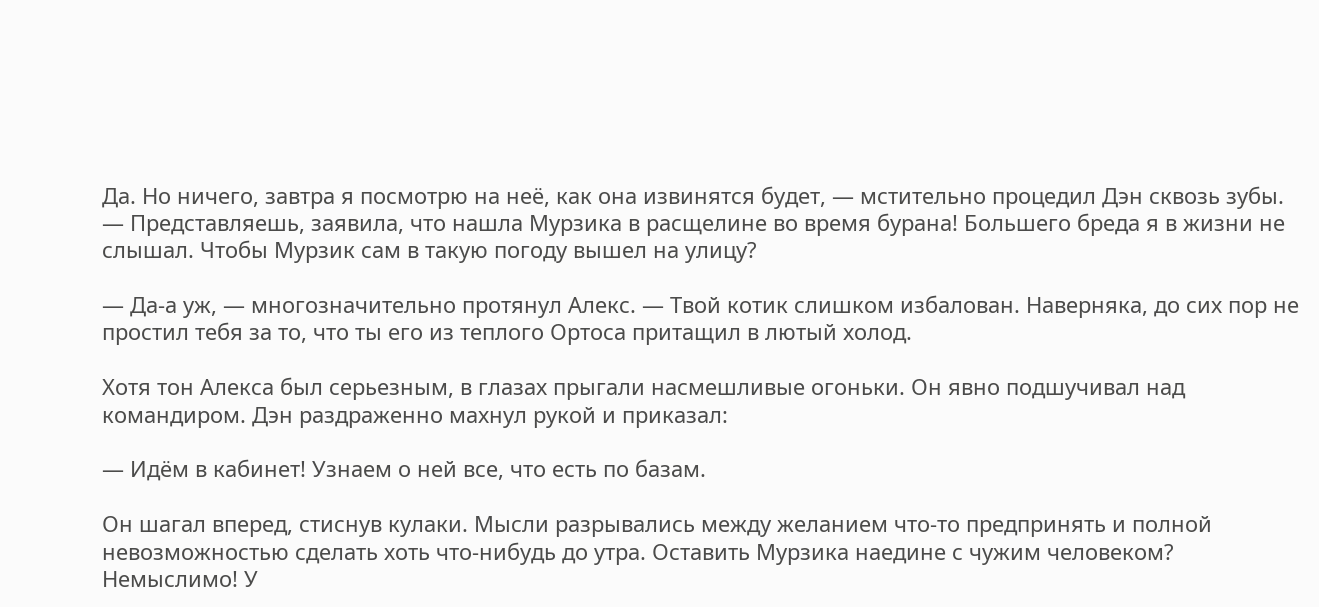Да. Но ничего, завтра я посмотрю на неё, как она извинятся будет, — мстительно процедил Дэн сквозь зубы. — Представляешь, заявила, что нашла Мурзика в расщелине во время бурана! Большего бреда я в жизни не слышал. Чтобы Мурзик сам в такую погоду вышел на улицу?

— Да-а уж, — многозначительно протянул Алекс. — Твой котик слишком избалован. Наверняка, до сих пор не простил тебя за то, что ты его из теплого Ортоса притащил в лютый холод.

Хотя тон Алекса был серьезным, в глазах прыгали насмешливые огоньки. Он явно подшучивал над командиром. Дэн раздраженно махнул рукой и приказал:

— Идём в кабинет! Узнаем о ней все, что есть по базам.

Он шагал вперед, стиснув кулаки. Мысли разрывались между желанием что-то предпринять и полной невозможностью сделать хоть что-нибудь до утра. Оставить Мурзика наедине с чужим человеком? Немыслимо! У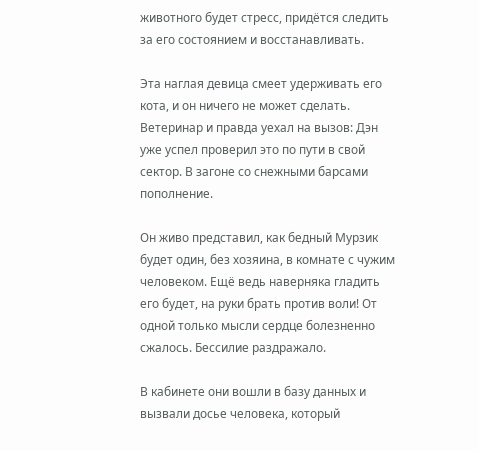животного будет стресс, придётся следить за его состоянием и восстанавливать.

Эта наглая девица смеет удерживать его кота, и он ничего не может сделать. Ветеринар и правда уехал на вызов: Дэн уже успел проверил это по пути в свой сектор. В загоне со снежными барсами пополнение.

Он живо представил, как бедный Мурзик будет один, без хозяина, в комнате с чужим человеком. Ещё ведь наверняка гладить его будет, на руки брать против воли! От одной только мысли сердце болезненно сжалось. Бессилие раздражало.

В кабинете они вошли в базу данных и вызвали досье человека, который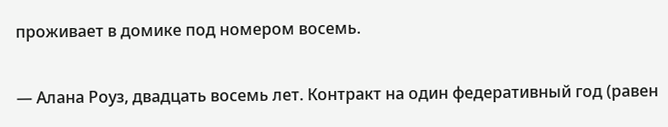проживает в домике под номером восемь.

— Алана Роуз, двадцать восемь лет. Контракт на один федеративный год (равен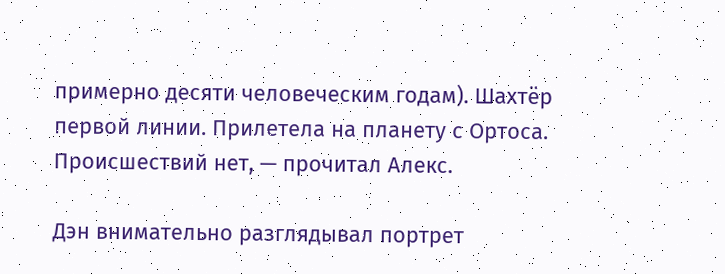примерно десяти человеческим годам). Шахтёр первой линии. Прилетела на планету с Ортоса. Происшествий нет, — прочитал Алекс.

Дэн внимательно разглядывал портрет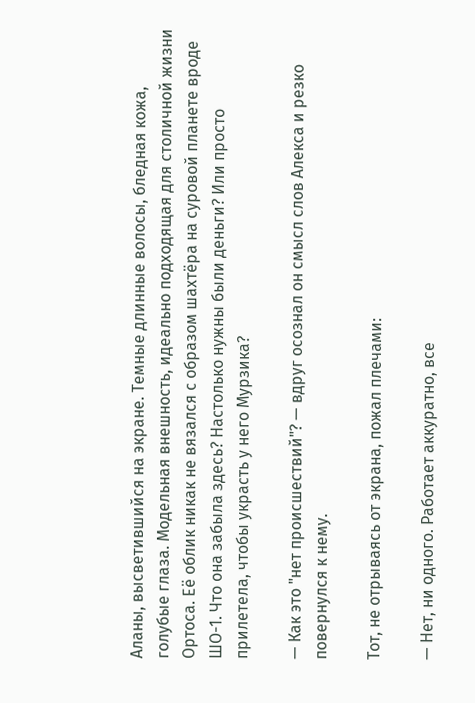Аланы, высветившийся на экране. Темные длинные волосы, бледная кожа, голубые глаза. Модельная внешность, идеально подходящая для столичной жизни Ортоса. Её облик никак не вязался с образом шахтёра на суровой планете вроде ШО-1. Что она забыла здесь? Настолько нужны были деньги? Или просто прилетела, чтобы украсть у него Мурзика?

— Как это "нет происшествий"? — вдруг осознал он смысл слов Алекса и резко повернулся к нему.

Тот, не отрываясь от экрана, пожал плечами:

— Нет, ни одного. Работает аккуратно, все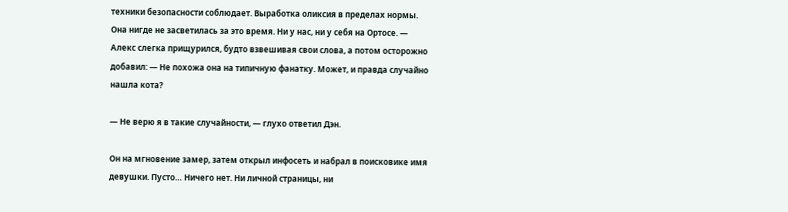техники безопасности соблюдает. Выработка оликсия в пределах нормы. Она нигде не засветилась за это время. Ни у нас, ни у себя на Ортосе. — Алекс слегка прищурился, будто взвешивая свои слова, а потом осторожно добавил: — Не похожа она на типичную фанатку. Может, и правда случайно нашла кота?

— Не верю я в такие случайности, — глухо ответил Дэн.

Он на мгновение замер, затем открыл инфосеть и набрал в поисковике имя девушки. Пусто… Ничего нет. Ни личной страницы, ни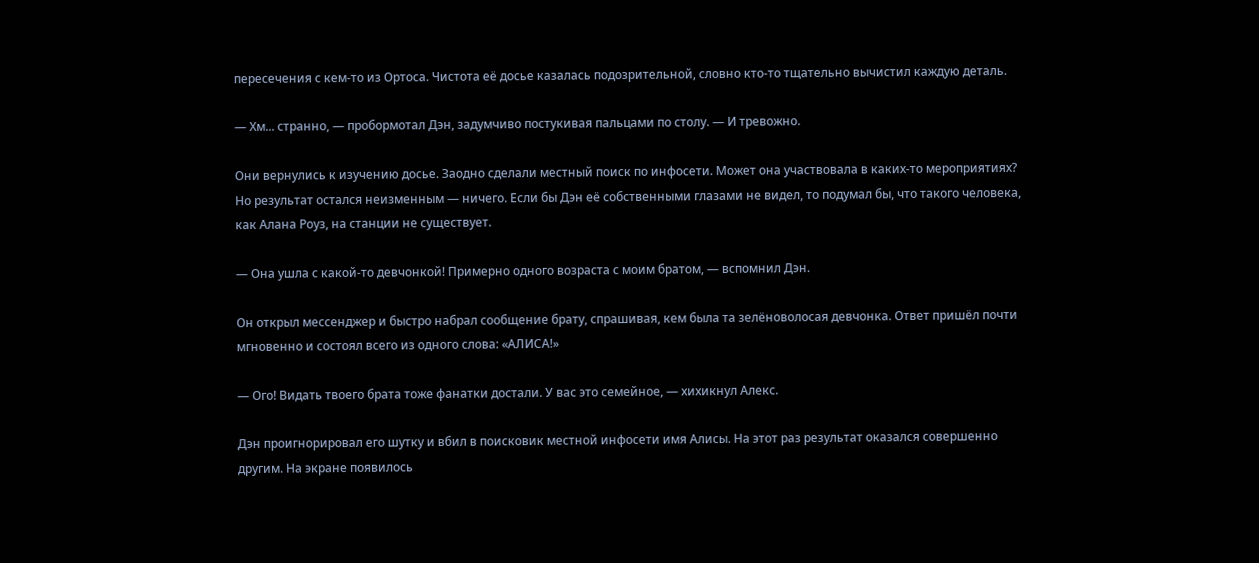пересечения с кем-то из Ортоса. Чистота её досье казалась подозрительной, словно кто-то тщательно вычистил каждую деталь.

— Хм... странно, — пробормотал Дэн, задумчиво постукивая пальцами по столу. — И тревожно.

Они вернулись к изучению досье. Заодно сделали местный поиск по инфосети. Может она участвовала в каких-то мероприятиях? Но результат остался неизменным — ничего. Если бы Дэн её собственными глазами не видел, то подумал бы, что такого человека, как Алана Роуз, на станции не существует.

— Она ушла с какой-то девчонкой! Примерно одного возраста с моим братом, — вспомнил Дэн.

Он открыл мессенджер и быстро набрал сообщение брату, спрашивая, кем была та зелёноволосая девчонка. Ответ пришёл почти мгновенно и состоял всего из одного слова: «АЛИСА!»

— Ого! Видать твоего брата тоже фанатки достали. У вас это семейное, — хихикнул Алекс.

Дэн проигнорировал его шутку и вбил в поисковик местной инфосети имя Алисы. На этот раз результат оказался совершенно другим. На экране появилось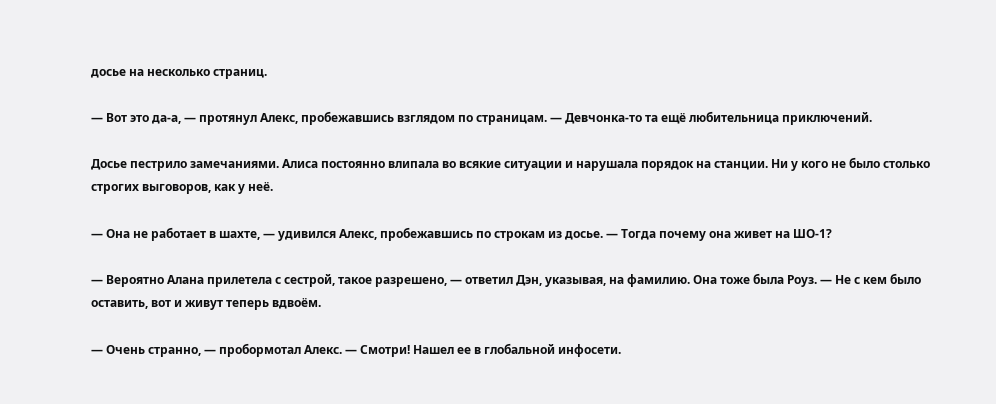досье на несколько страниц.

— Вот это да-а, — протянул Алекс, пробежавшись взглядом по страницам. — Девчонка-то та ещё любительница приключений.

Досье пестрило замечаниями. Алиса постоянно влипала во всякие ситуации и нарушала порядок на станции. Ни у кого не было столько строгих выговоров, как у неё.

— Она не работает в шахте, — удивился Алекс, пробежавшись по строкам из досье. — Тогда почему она живет на ШО-1?

— Вероятно Алана прилетела с сестрой, такое разрешено, — ответил Дэн, указывая, на фамилию. Она тоже была Роуз. — Не с кем было оставить, вот и живут теперь вдвоём.

— Очень странно, — пробормотал Алекс. — Смотри! Нашел ее в глобальной инфосети.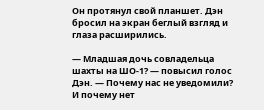Он протянул свой планшет. Дэн бросил на экран беглый взгляд и глаза расширились.

— Младшая дочь совладельца шахты на ШО-1? — повысил голос Дэн. — Почему нас не уведомили? И почему нет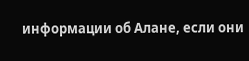информации об Алане, если они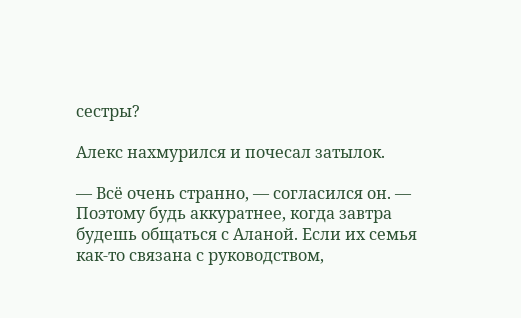сестры?

Алекс нахмурился и почесал затылок.

— Всё очень странно, — согласился он. — Поэтому будь аккуратнее, когда завтра будешь общаться с Аланой. Если их семья как-то связана с руководством,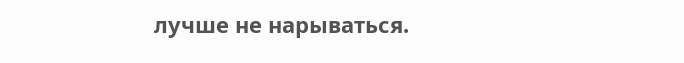лучше не нарываться.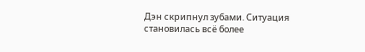Дэн скрипнул зубами. Ситуация становилась всё более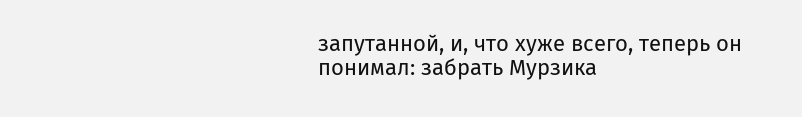запутанной, и, что хуже всего, теперь он понимал: забрать Мурзика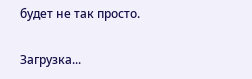будет не так просто.

Загрузка...